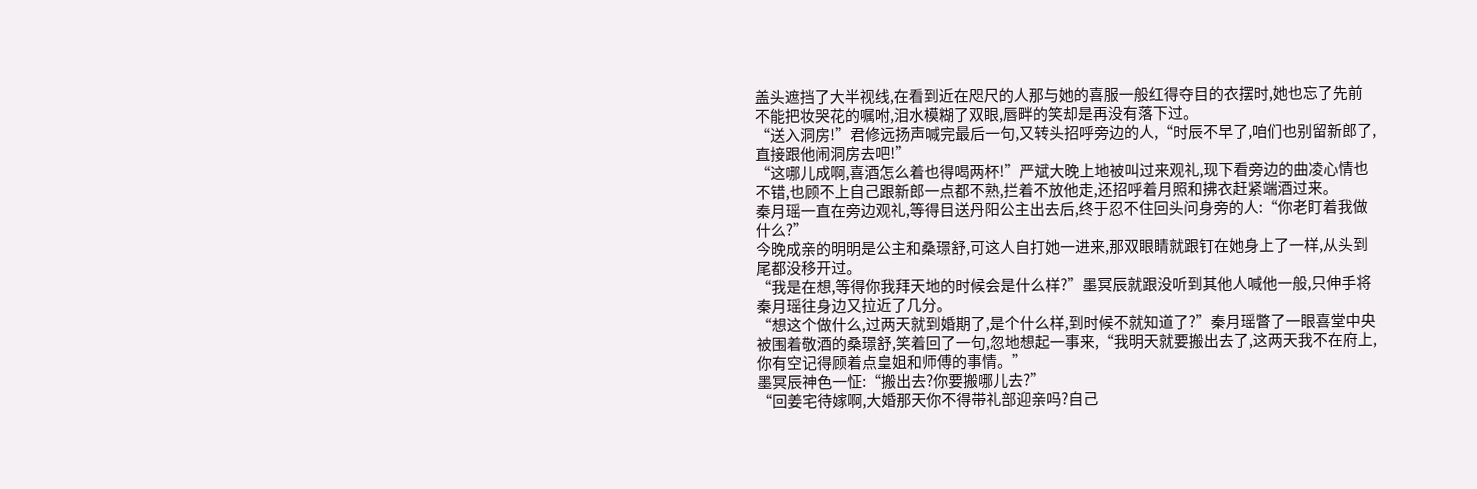盖头遮挡了大半视线,在看到近在咫尺的人那与她的喜服一般红得夺目的衣摆时,她也忘了先前不能把妆哭花的嘱咐,泪水模糊了双眼,唇畔的笑却是再没有落下过。
“送入洞房!”君修远扬声喊完最后一句,又转头招呼旁边的人,“时辰不早了,咱们也别留新郎了,直接跟他闹洞房去吧!”
“这哪儿成啊,喜酒怎么着也得喝两杯!”严斌大晚上地被叫过来观礼,现下看旁边的曲凌心情也不错,也顾不上自己跟新郎一点都不熟,拦着不放他走,还招呼着月照和拂衣赶紧端酒过来。
秦月瑶一直在旁边观礼,等得目送丹阳公主出去后,终于忍不住回头问身旁的人:“你老盯着我做什么?”
今晚成亲的明明是公主和桑璟舒,可这人自打她一进来,那双眼睛就跟钉在她身上了一样,从头到尾都没移开过。
“我是在想,等得你我拜天地的时候会是什么样?”墨冥辰就跟没听到其他人喊他一般,只伸手将秦月瑶往身边又拉近了几分。
“想这个做什么,过两天就到婚期了,是个什么样,到时候不就知道了?”秦月瑶瞥了一眼喜堂中央被围着敬酒的桑璟舒,笑着回了一句,忽地想起一事来,“我明天就要搬出去了,这两天我不在府上,你有空记得顾着点皇姐和师傅的事情。”
墨冥辰神色一怔:“搬出去?你要搬哪儿去?”
“回姜宅待嫁啊,大婚那天你不得带礼部迎亲吗?自己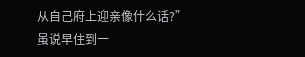从自己府上迎亲像什么话?”
虽说早住到一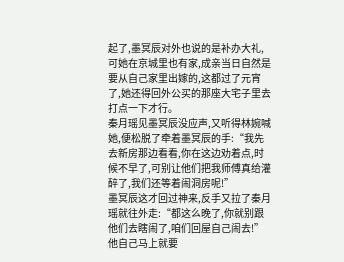起了,墨冥辰对外也说的是补办大礼,可她在京城里也有家,成亲当日自然是要从自己家里出嫁的,这都过了元宵了,她还得回外公买的那座大宅子里去打点一下才行。
秦月瑶见墨冥辰没应声,又听得林婉喊她,便松脱了牵着墨冥辰的手:“我先去新房那边看看,你在这边劝着点,时候不早了,可别让他们把我师傅真给灌醉了,我们还等着闹洞房呢!”
墨冥辰这才回过神来,反手又拉了秦月瑶就往外走:“都这么晚了,你就别跟他们去瞎闹了,咱们回屋自己闹去!”
他自己马上就要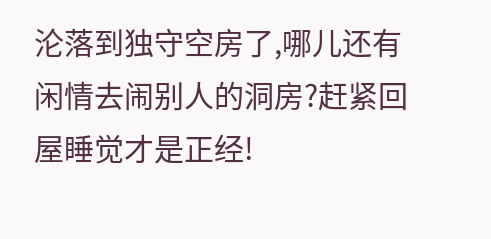沦落到独守空房了,哪儿还有闲情去闹别人的洞房?赶紧回屋睡觉才是正经!